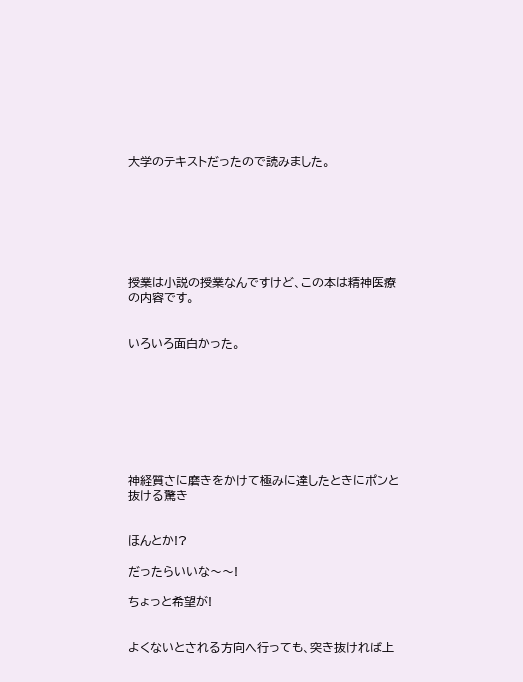大学のテキストだったので読みました。







授業は小説の授業なんですけど、この本は精神医療の内容です。


いろいろ面白かった。








神経質さに磨きをかけて極みに達したときにポンと抜ける驚き


ほんとか!?

だったらいいな〜〜!

ちょっと希望が!


よくないとされる方向へ行っても、突き抜ければ上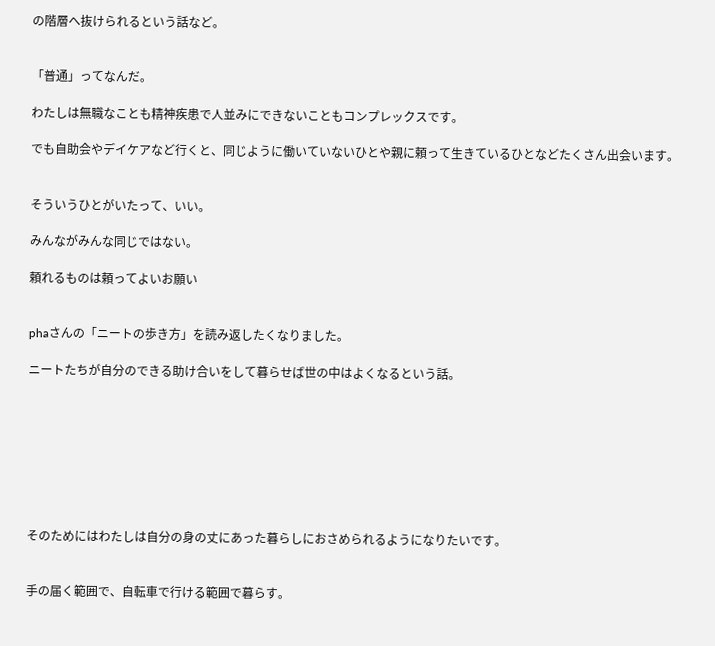の階層へ抜けられるという話など。


「普通」ってなんだ。

わたしは無職なことも精神疾患で人並みにできないこともコンプレックスです。

でも自助会やデイケアなど行くと、同じように働いていないひとや親に頼って生きているひとなどたくさん出会います。


そういうひとがいたって、いい。

みんながみんな同じではない。

頼れるものは頼ってよいお願い


phaさんの「ニートの歩き方」を読み返したくなりました。

ニートたちが自分のできる助け合いをして暮らせば世の中はよくなるという話。








そのためにはわたしは自分の身の丈にあった暮らしにおさめられるようになりたいです。


手の届く範囲で、自転車で行ける範囲で暮らす。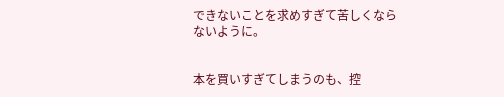できないことを求めすぎて苦しくならないように。


本を買いすぎてしまうのも、控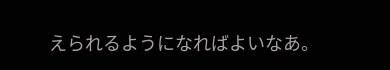えられるようになればよいなあ。